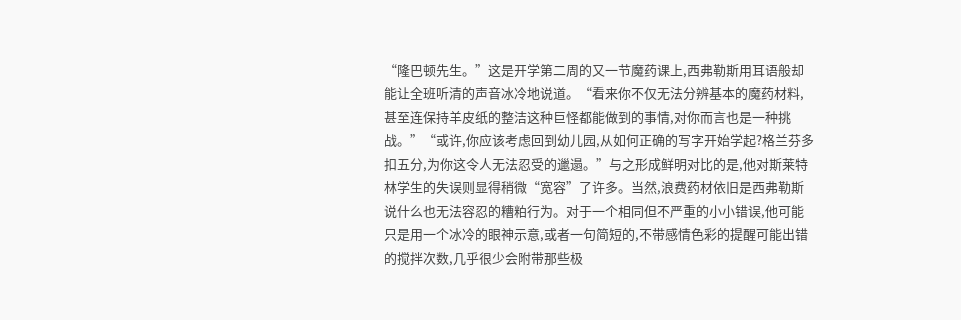“隆巴顿先生。”这是开学第二周的又一节魔药课上,西弗勒斯用耳语般却能让全班听清的声音冰冷地说道。“看来你不仅无法分辨基本的魔药材料,甚至连保持羊皮纸的整洁这种巨怪都能做到的事情,对你而言也是一种挑战。”“或许,你应该考虑回到幼儿园,从如何正确的写字开始学起?格兰芬多扣五分,为你这令人无法忍受的邋遢。”与之形成鲜明对比的是,他对斯莱特林学生的失误则显得稍微“宽容”了许多。当然,浪费药材依旧是西弗勒斯说什么也无法容忍的糟粕行为。对于一个相同但不严重的小小错误,他可能只是用一个冰冷的眼神示意,或者一句简短的,不带感情色彩的提醒可能出错的搅拌次数,几乎很少会附带那些极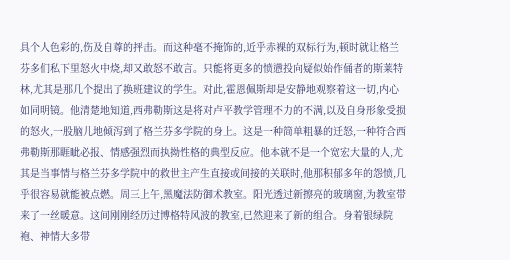具个人色彩的,伤及自尊的抨击。而这种毫不掩饰的,近乎赤裸的双标行为,顿时就让格兰芬多们私下里怒火中烧,却又敢怒不敢言。只能将更多的愤懑投向疑似始作俑者的斯莱特林,尤其是那几个提出了换班建议的学生。对此,霍恩佩斯却是安静地观察着这一切,内心如同明镜。他清楚地知道,西弗勒斯这是将对卢平教学管理不力的不满,以及自身形象受损的怒火,一股脑儿地倾泻到了格兰芬多学院的身上。这是一种简单粗暴的迁怒,一种符合西弗勒斯那睚眦必报、情感强烈而执拗性格的典型反应。他本就不是一个宽宏大量的人,尤其是当事情与格兰芬多学院中的救世主产生直接或间接的关联时,他那积郁多年的怨愤,几乎很容易就能被点燃。周三上午,黑魔法防御术教室。阳光透过新擦亮的玻璃窗,为教室带来了一丝暖意。这间刚刚经历过博格特风波的教室,已然迎来了新的组合。身着银绿院袍、神情大多带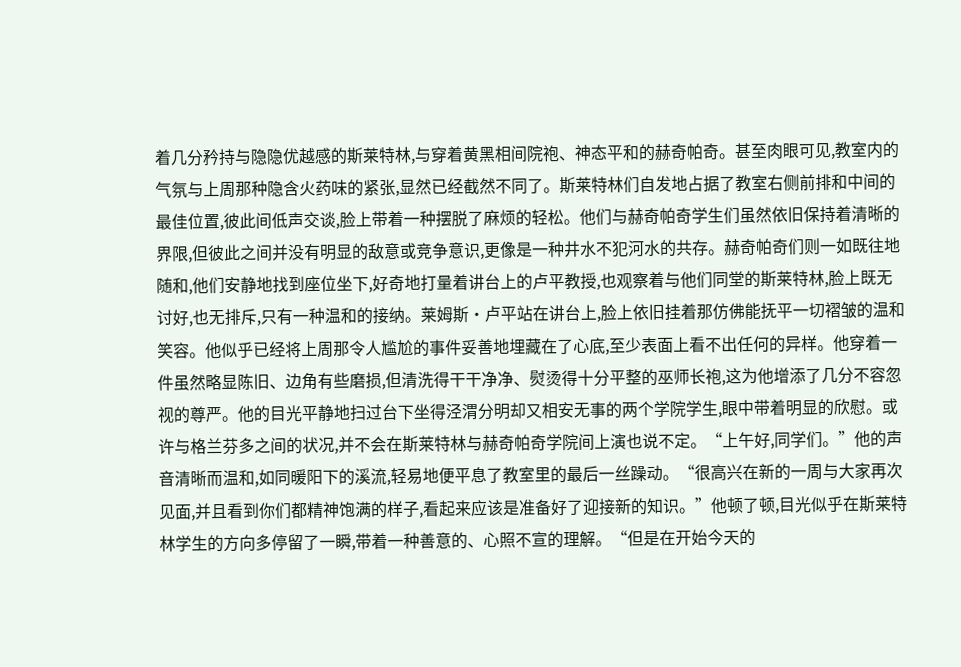着几分矜持与隐隐优越感的斯莱特林,与穿着黄黑相间院袍、神态平和的赫奇帕奇。甚至肉眼可见,教室内的气氛与上周那种隐含火药味的紧张,显然已经截然不同了。斯莱特林们自发地占据了教室右侧前排和中间的最佳位置,彼此间低声交谈,脸上带着一种摆脱了麻烦的轻松。他们与赫奇帕奇学生们虽然依旧保持着清晰的界限,但彼此之间并没有明显的敌意或竞争意识,更像是一种井水不犯河水的共存。赫奇帕奇们则一如既往地随和,他们安静地找到座位坐下,好奇地打量着讲台上的卢平教授,也观察着与他们同堂的斯莱特林,脸上既无讨好,也无排斥,只有一种温和的接纳。莱姆斯·卢平站在讲台上,脸上依旧挂着那仿佛能抚平一切褶皱的温和笑容。他似乎已经将上周那令人尴尬的事件妥善地埋藏在了心底,至少表面上看不出任何的异样。他穿着一件虽然略显陈旧、边角有些磨损,但清洗得干干净净、熨烫得十分平整的巫师长袍,这为他增添了几分不容忽视的尊严。他的目光平静地扫过台下坐得泾渭分明却又相安无事的两个学院学生,眼中带着明显的欣慰。或许与格兰芬多之间的状况,并不会在斯莱特林与赫奇帕奇学院间上演也说不定。“上午好,同学们。”他的声音清晰而温和,如同暖阳下的溪流,轻易地便平息了教室里的最后一丝躁动。“很高兴在新的一周与大家再次见面,并且看到你们都精神饱满的样子,看起来应该是准备好了迎接新的知识。”他顿了顿,目光似乎在斯莱特林学生的方向多停留了一瞬,带着一种善意的、心照不宣的理解。“但是在开始今天的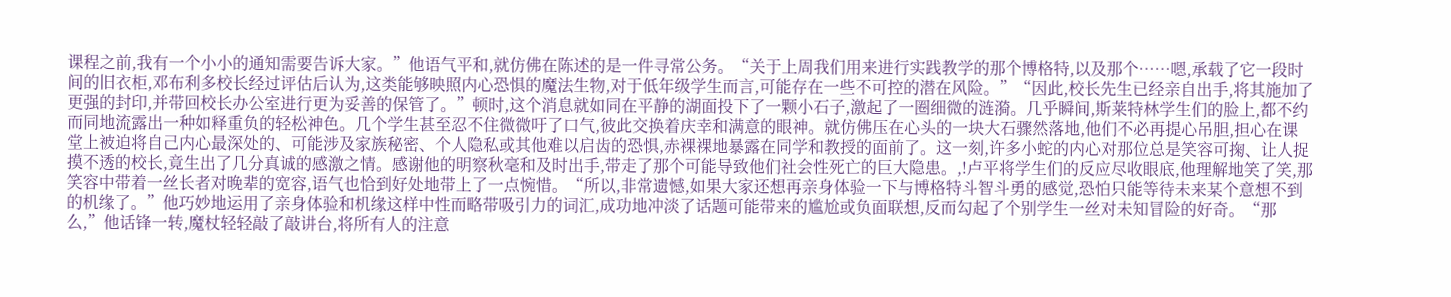课程之前,我有一个小小的通知需要告诉大家。”他语气平和,就仿佛在陈述的是一件寻常公务。“关于上周我们用来进行实践教学的那个博格特,以及那个……嗯,承载了它一段时间的旧衣柜,邓布利多校长经过评估后认为,这类能够映照内心恐惧的魔法生物,对于低年级学生而言,可能存在一些不可控的潜在风险。”“因此,校长先生已经亲自出手,将其施加了更强的封印,并带回校长办公室进行更为妥善的保管了。”顿时,这个消息就如同在平静的湖面投下了一颗小石子,激起了一圈细微的涟漪。几乎瞬间,斯莱特林学生们的脸上,都不约而同地流露出一种如释重负的轻松神色。几个学生甚至忍不住微微吁了口气,彼此交换着庆幸和满意的眼神。就仿佛压在心头的一块大石骤然落地,他们不必再提心吊胆,担心在课堂上被迫将自己内心最深处的、可能涉及家族秘密、个人隐私或其他难以启齿的恐惧,赤裸裸地暴露在同学和教授的面前了。这一刻,许多小蛇的内心对那位总是笑容可掬、让人捉摸不透的校长,竟生出了几分真诚的感激之情。感谢他的明察秋毫和及时出手,带走了那个可能导致他们社会性死亡的巨大隐患。,!卢平将学生们的反应尽收眼底,他理解地笑了笑,那笑容中带着一丝长者对晚辈的宽容,语气也恰到好处地带上了一点惋惜。“所以,非常遗憾,如果大家还想再亲身体验一下与博格特斗智斗勇的感觉,恐怕只能等待未来某个意想不到的机缘了。”他巧妙地运用了亲身体验和机缘这样中性而略带吸引力的词汇,成功地冲淡了话题可能带来的尴尬或负面联想,反而勾起了个别学生一丝对未知冒险的好奇。“那么,”他话锋一转,魔杖轻轻敲了敲讲台,将所有人的注意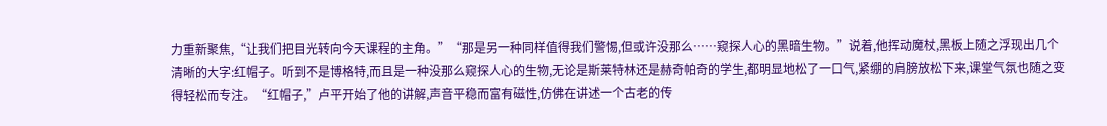力重新聚焦,“让我们把目光转向今天课程的主角。”“那是另一种同样值得我们警惕,但或许没那么……窥探人心的黑暗生物。”说着,他挥动魔杖,黑板上随之浮现出几个清晰的大字:红帽子。听到不是博格特,而且是一种没那么窥探人心的生物,无论是斯莱特林还是赫奇帕奇的学生,都明显地松了一口气,紧绷的肩膀放松下来,课堂气氛也随之变得轻松而专注。“红帽子,”卢平开始了他的讲解,声音平稳而富有磁性,仿佛在讲述一个古老的传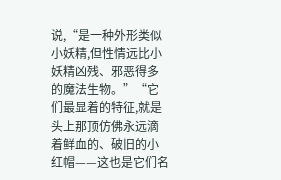说,“是一种外形类似小妖精,但性情远比小妖精凶残、邪恶得多的魔法生物。”“它们最显着的特征,就是头上那顶仿佛永远滴着鲜血的、破旧的小红帽——这也是它们名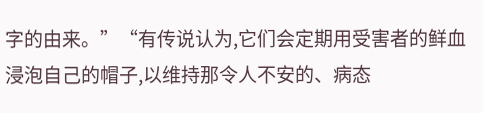字的由来。”“有传说认为,它们会定期用受害者的鲜血浸泡自己的帽子,以维持那令人不安的、病态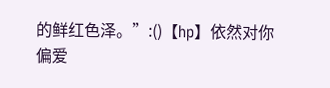的鲜红色泽。”:()【hp】依然对你偏爱